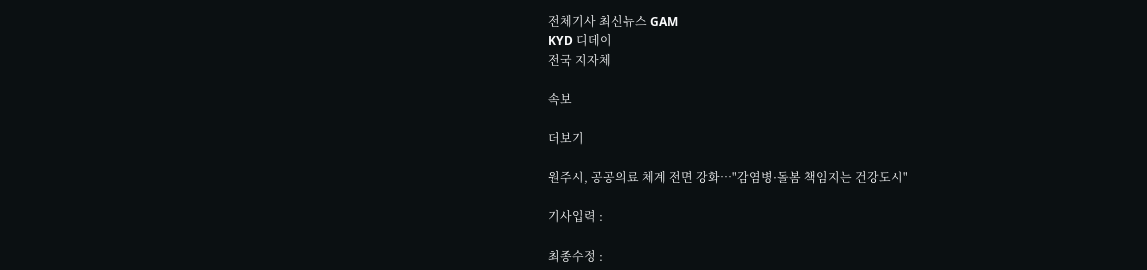전체기사 최신뉴스 GAM
KYD 디데이
전국 지자체

속보

더보기

원주시, 공공의료 체계 전면 강화…"감염병·돌봄 책임지는 건강도시"

기사입력 :

최종수정 :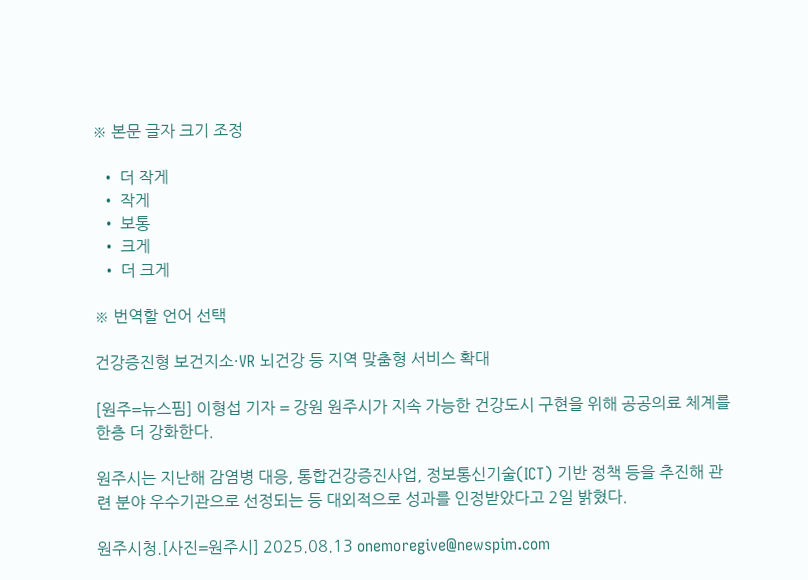※ 본문 글자 크기 조정

  • 더 작게
  • 작게
  • 보통
  • 크게
  • 더 크게

※ 번역할 언어 선택

건강증진형 보건지소·VR 뇌건강 등 지역 맞춤형 서비스 확대

[원주=뉴스핌] 이형섭 기자 = 강원 원주시가 지속 가능한 건강도시 구현을 위해 공공의료 체계를 한층 더 강화한다.

원주시는 지난해 감염병 대응, 통합건강증진사업, 정보통신기술(ICT) 기반 정책 등을 추진해 관련 분야 우수기관으로 선정되는 등 대외적으로 성과를 인정받았다고 2일 밝혔다.

원주시청.[사진=원주시] 2025.08.13 onemoregive@newspim.com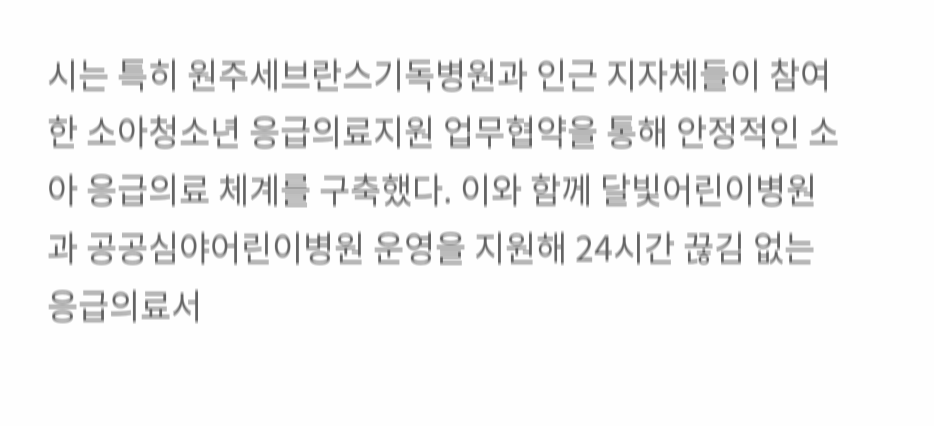시는 특히 원주세브란스기독병원과 인근 지자체들이 참여한 소아청소년 응급의료지원 업무협약을 통해 안정적인 소아 응급의료 체계를 구축했다. 이와 함께 달빛어린이병원과 공공심야어린이병원 운영을 지원해 24시간 끊김 없는 응급의료서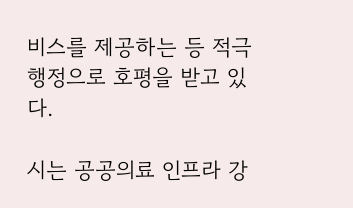비스를 제공하는 등 적극행정으로 호평을 받고 있다.

시는 공공의료 인프라 강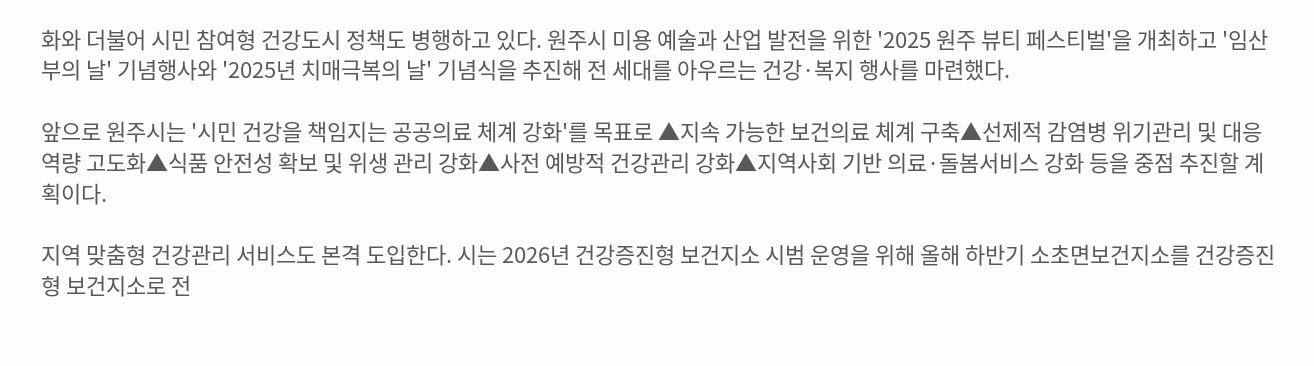화와 더불어 시민 참여형 건강도시 정책도 병행하고 있다. 원주시 미용 예술과 산업 발전을 위한 '2025 원주 뷰티 페스티벌'을 개최하고 '임산부의 날' 기념행사와 '2025년 치매극복의 날' 기념식을 추진해 전 세대를 아우르는 건강·복지 행사를 마련했다.

앞으로 원주시는 '시민 건강을 책임지는 공공의료 체계 강화'를 목표로 ▲지속 가능한 보건의료 체계 구축▲선제적 감염병 위기관리 및 대응 역량 고도화▲식품 안전성 확보 및 위생 관리 강화▲사전 예방적 건강관리 강화▲지역사회 기반 의료·돌봄서비스 강화 등을 중점 추진할 계획이다.

지역 맞춤형 건강관리 서비스도 본격 도입한다. 시는 2026년 건강증진형 보건지소 시범 운영을 위해 올해 하반기 소초면보건지소를 건강증진형 보건지소로 전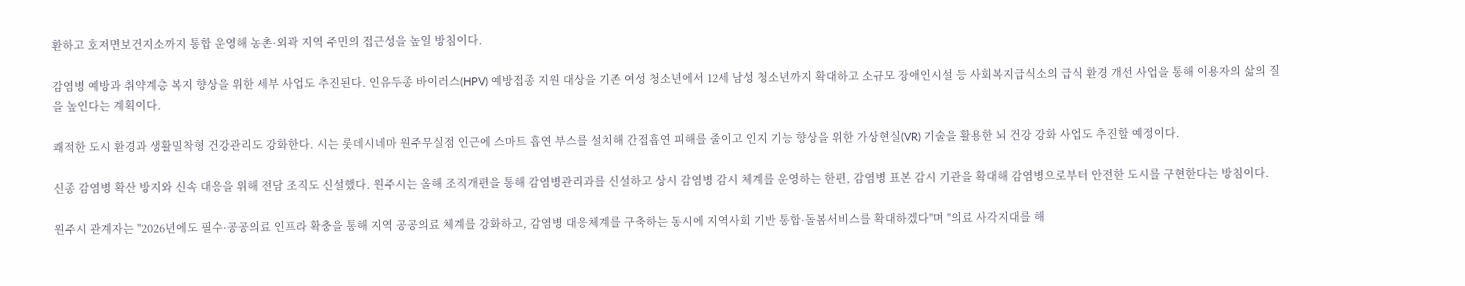환하고 호저면보건지소까지 통합 운영해 농촌·외곽 지역 주민의 접근성을 높일 방침이다.

감염병 예방과 취약계층 복지 향상을 위한 세부 사업도 추진된다. 인유두종 바이러스(HPV) 예방접종 지원 대상을 기존 여성 청소년에서 12세 남성 청소년까지 확대하고 소규모 장애인시설 등 사회복지급식소의 급식 환경 개선 사업을 통해 이용자의 삶의 질을 높인다는 계획이다.

쾌적한 도시 환경과 생활밀착형 건강관리도 강화한다. 시는 롯데시네마 원주무실점 인근에 스마트 흡연 부스를 설치해 간접흡연 피해를 줄이고 인지 기능 향상을 위한 가상현실(VR) 기술을 활용한 뇌 건강 강화 사업도 추진할 예정이다.

신종 감염병 확산 방지와 신속 대응을 위해 전담 조직도 신설했다. 원주시는 올해 조직개편을 통해 감염병관리과를 신설하고 상시 감염병 감시 체계를 운영하는 한편, 감염병 표본 감시 기관을 확대해 감염병으로부터 안전한 도시를 구현한다는 방침이다.

원주시 관계자는 "2026년에도 필수·공공의료 인프라 확충을 통해 지역 공공의료 체계를 강화하고, 감염병 대응체계를 구축하는 동시에 지역사회 기반 통합·돌봄서비스를 확대하겠다"며 "의료 사각지대를 해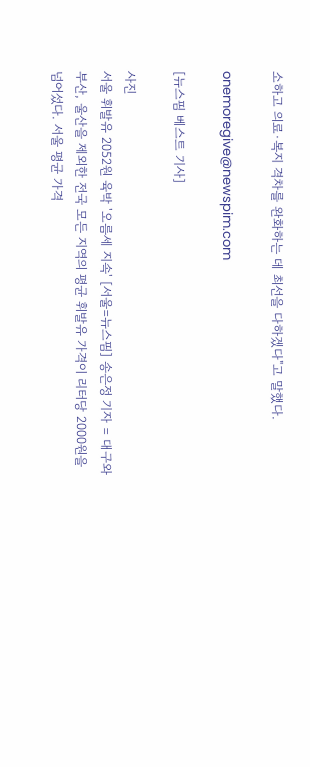소하고 의료·복지 격차를 완화하는 데 최선을 다하겠다"고 말했다.

onemoregive@newspim.com

[뉴스핌 베스트 기사]

사진
서울 휘발유 2052원 육박 '오름세 지속' [서울=뉴스핌] 송은정 기자 = 대구와 부산, 울산을 제외한 전국 모든 지역의 평균 휘발유 가격이 리터당 2000원을 넘어섰다. 서울 평균 가격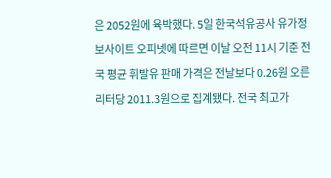은 2052원에 육박했다. 5일 한국석유공사 유가정보사이트 오피넷에 따르면 이날 오전 11시 기준 전국 평균 휘발유 판매 가격은 전날보다 0.26원 오른 리터당 2011.3원으로 집계됐다. 전국 최고가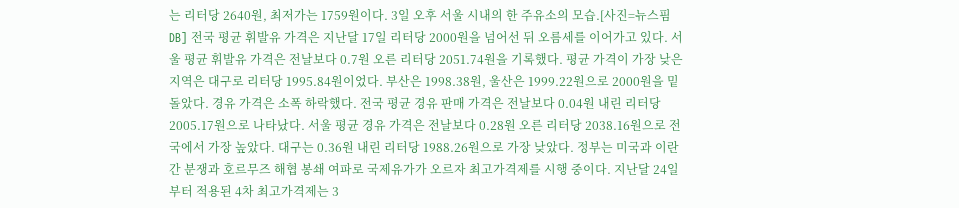는 리터당 2640원, 최저가는 1759원이다. 3일 오후 서울 시내의 한 주유소의 모습.[사진=뉴스핌 DB] 전국 평균 휘발유 가격은 지난달 17일 리터당 2000원을 넘어선 뒤 오름세를 이어가고 있다. 서울 평균 휘발유 가격은 전날보다 0.7원 오른 리터당 2051.74원을 기록했다. 평균 가격이 가장 낮은 지역은 대구로 리터당 1995.84원이었다. 부산은 1998.38원, 울산은 1999.22원으로 2000원을 밑돌았다. 경유 가격은 소폭 하락했다. 전국 평균 경유 판매 가격은 전날보다 0.04원 내린 리터당 2005.17원으로 나타났다. 서울 평균 경유 가격은 전날보다 0.28원 오른 리터당 2038.16원으로 전국에서 가장 높았다. 대구는 0.36원 내린 리터당 1988.26원으로 가장 낮았다. 정부는 미국과 이란 간 분쟁과 호르무즈 해협 봉쇄 여파로 국제유가가 오르자 최고가격제를 시행 중이다. 지난달 24일부터 적용된 4차 최고가격제는 3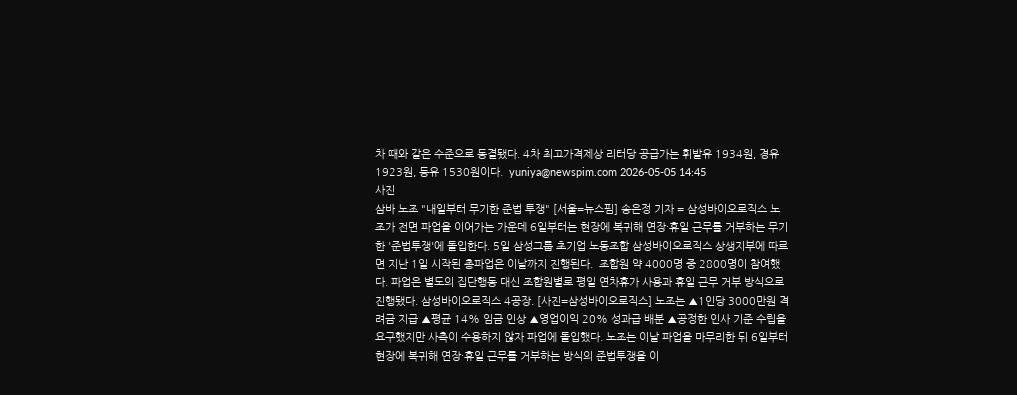차 때와 같은 수준으로 동결됐다. 4차 최고가격제상 리터당 공급가는 휘발유 1934원, 경유 1923원, 등유 1530원이다.  yuniya@newspim.com 2026-05-05 14:45
사진
삼바 노조 "내일부터 무기한 준법 투쟁" [서울=뉴스핌] 송은정 기자 = 삼성바이오로직스 노조가 전면 파업을 이어가는 가운데 6일부터는 현장에 복귀해 연장·휴일 근무를 거부하는 무기한 '준법투쟁'에 돌입한다. 5일 삼성그룹 초기업 노동조합 삼성바이오로직스 상생지부에 따르면 지난 1일 시작된 총파업은 이날까지 진행된다.  조합원 약 4000명 중 2800명이 참여했다. 파업은 별도의 집단행동 대신 조합원별로 평일 연차휴가 사용과 휴일 근무 거부 방식으로 진행됐다. 삼성바이오로직스 4공장. [사진=삼성바이오로직스] 노조는 ▲1인당 3000만원 격려금 지급 ▲평균 14% 임금 인상 ▲영업이익 20% 성과급 배분 ▲공정한 인사 기준 수립을 요구했지만 사측이 수용하지 않자 파업에 돌입했다. 노조는 이날 파업을 마무리한 뒤 6일부터 현장에 복귀해 연장·휴일 근무를 거부하는 방식의 준법투쟁을 이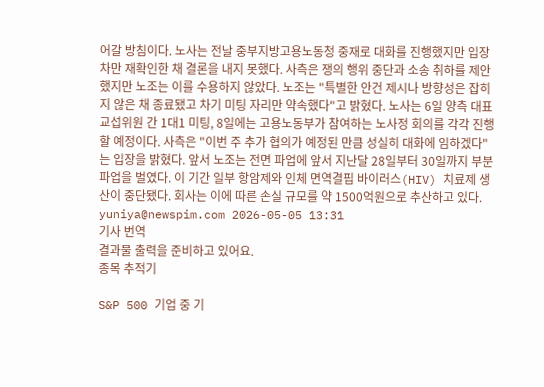어갈 방침이다. 노사는 전날 중부지방고용노동청 중재로 대화를 진행했지만 입장차만 재확인한 채 결론을 내지 못했다. 사측은 쟁의 행위 중단과 소송 취하를 제안했지만 노조는 이를 수용하지 않았다. 노조는 "특별한 안건 제시나 방향성은 잡히지 않은 채 종료됐고 차기 미팅 자리만 약속했다"고 밝혔다. 노사는 6일 양측 대표교섭위원 간 1대1 미팅, 8일에는 고용노동부가 참여하는 노사정 회의를 각각 진행할 예정이다. 사측은 "이번 주 추가 협의가 예정된 만큼 성실히 대화에 임하겠다"는 입장을 밝혔다. 앞서 노조는 전면 파업에 앞서 지난달 28일부터 30일까지 부분 파업을 벌였다. 이 기간 일부 항암제와 인체 면역결핍 바이러스(HIV) 치료제 생산이 중단됐다. 회사는 이에 따른 손실 규모를 약 1500억원으로 추산하고 있다. yuniya@newspim.com 2026-05-05 13:31
기사 번역
결과물 출력을 준비하고 있어요.
종목 추적기

S&P 500 기업 중 기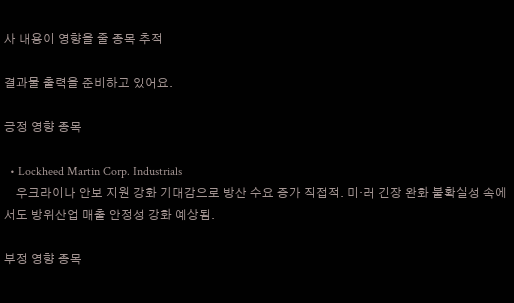사 내용이 영향을 줄 종목 추적

결과물 출력을 준비하고 있어요.

긍정 영향 종목

  • Lockheed Martin Corp. Industrials
    우크라이나 안보 지원 강화 기대감으로 방산 수요 증가 직접적. 미·러 긴장 완화 불확실성 속에서도 방위산업 매출 안정성 강화 예상됨.

부정 영향 종목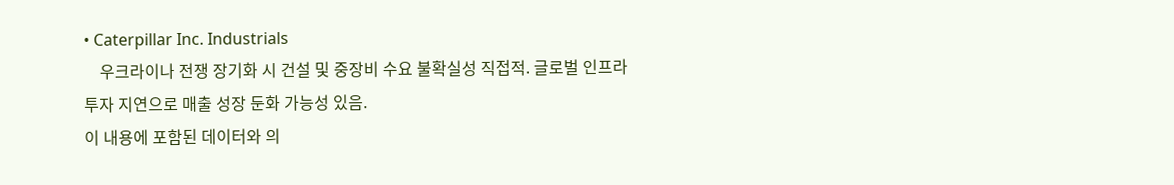• Caterpillar Inc. Industrials
    우크라이나 전쟁 장기화 시 건설 및 중장비 수요 불확실성 직접적. 글로벌 인프라 투자 지연으로 매출 성장 둔화 가능성 있음.
이 내용에 포함된 데이터와 의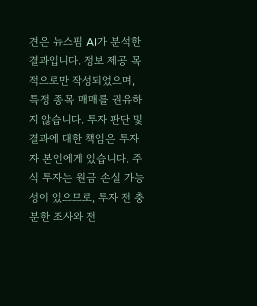견은 뉴스핌 AI가 분석한 결과입니다. 정보 제공 목적으로만 작성되었으며, 특정 종목 매매를 권유하지 않습니다. 투자 판단 및 결과에 대한 책임은 투자자 본인에게 있습니다. 주식 투자는 원금 손실 가능성이 있으므로, 투자 전 충분한 조사와 전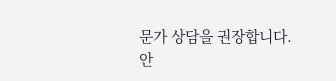문가 상담을 권장합니다.
안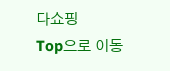다쇼핑
Top으로 이동